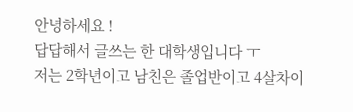안녕하세요 !
답답해서 글쓰는 한 대학생입니다 ㅜ
저는 2학년이고 남친은 졸업반이고 4살차이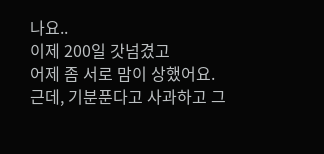나요..
이제 200일 갓넘겼고
어제 좀 서로 맘이 상했어요.
근데, 기분푼다고 사과하고 그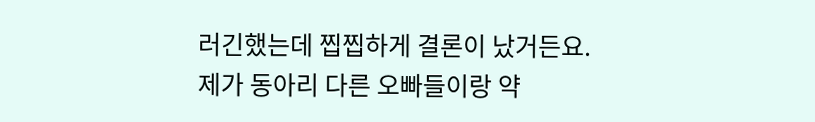러긴했는데 찝찝하게 결론이 났거든요.
제가 동아리 다른 오빠들이랑 약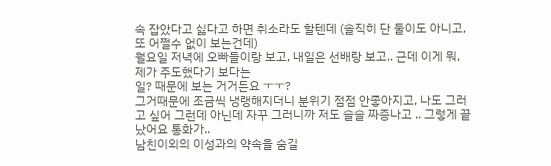속 잡았다고 싫다고 하면 취소라도 할텐데 (솔직히 단 둘이도 아니고, 또 어쩔수 없이 보는건데)
월요일 저녁에 오빠들이랑 보고, 내일은 선배랑 보고.. 근데 이게 뭐, 제가 주도했다기 보다는
일? 때문에 보는 거거든요 ㅜㅜ?
그거때문에 조금씩 냉랭해지더니 분위기 점점 안좋아지고, 나도 그러고 싶어 그런데 아닌데 자꾸 그러니까 저도 슬슬 짜증나고 .. 그렇게 끝났어요 통화가..
남친이외의 이성과의 약속을 숨길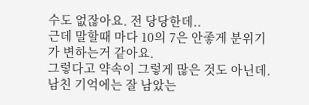수도 없잖아요. 전 당당한데..
근데 말할때 마다 10의 7은 안좋게 분위기가 변하는거 같아요.
그렇다고 약속이 그렇게 많은 것도 아닌데. 남친 기억에는 잘 남았는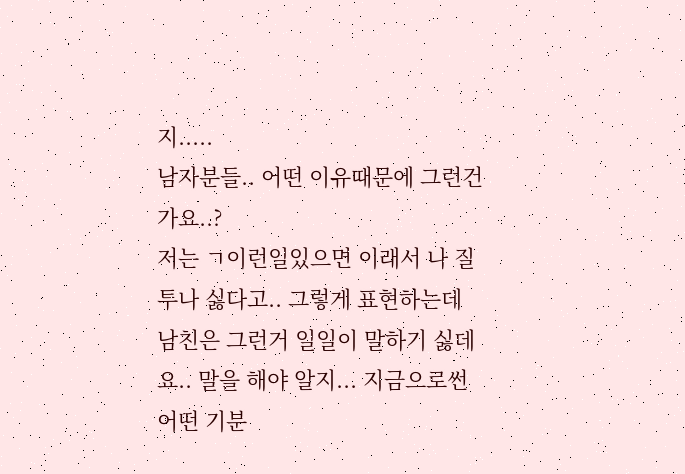지.....
남자분들.. 어떤 이유때문에 그런건가요..?
저는 ㄱ이런일있으면 이래서 나 질투나 싫다고.. 그렇게 표현하는데
남친은 그런거 일일이 말하기 싫데요.. 말을 해야 알지... 지금으로썬 어떤 기분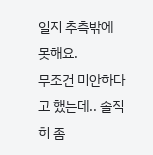일지 추측밖에 못해요.
무조건 미안하다고 했는데.. 솔직히 좀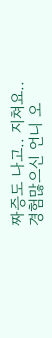짜증도 나고.. 지쳐요..
경험많으신 언니 오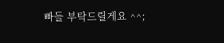빠들 부탁드릴게요 ^^;